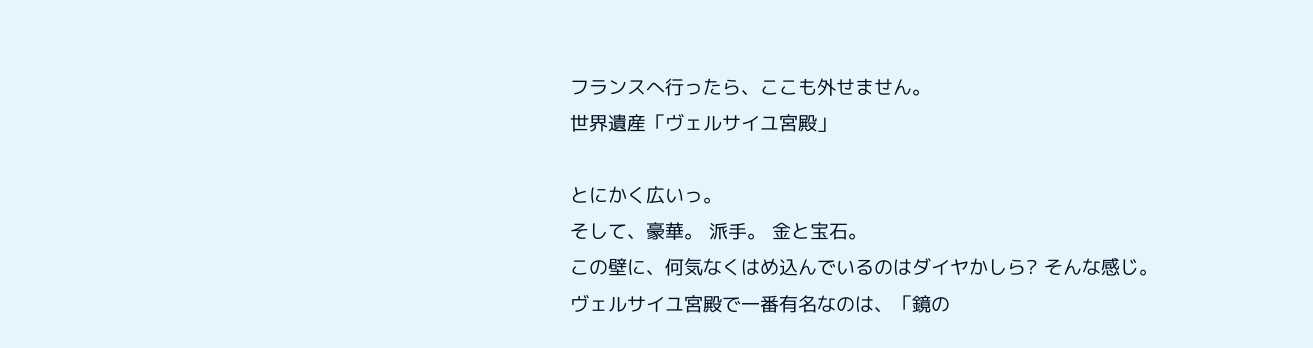フランスへ行ったら、ここも外せません。
世界遺産「ヴェルサイユ宮殿」

とにかく広いっ。
そして、豪華。 派手。 金と宝石。
この壁に、何気なくはめ込んでいるのはダイヤかしら? そんな感じ。
ヴェルサイユ宮殿で一番有名なのは、「鏡の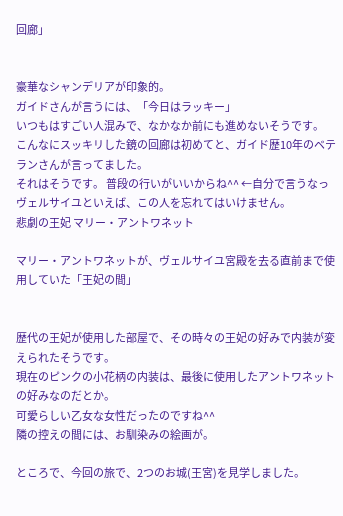回廊」


豪華なシャンデリアが印象的。
ガイドさんが言うには、「今日はラッキー」
いつもはすごい人混みで、なかなか前にも進めないそうです。
こんなにスッキリした鏡の回廊は初めてと、ガイド歴10年のベテランさんが言ってました。
それはそうです。 普段の行いがいいからね^^ ←自分で言うなっ
ヴェルサイユといえば、この人を忘れてはいけません。
悲劇の王妃 マリー・アントワネット

マリー・アントワネットが、ヴェルサイユ宮殿を去る直前まで使用していた「王妃の間」


歴代の王妃が使用した部屋で、その時々の王妃の好みで内装が変えられたそうです。
現在のピンクの小花柄の内装は、最後に使用したアントワネットの好みなのだとか。
可愛らしい乙女な女性だったのですね^^
隣の控えの間には、お馴染みの絵画が。

ところで、今回の旅で、2つのお城(王宮)を見学しました。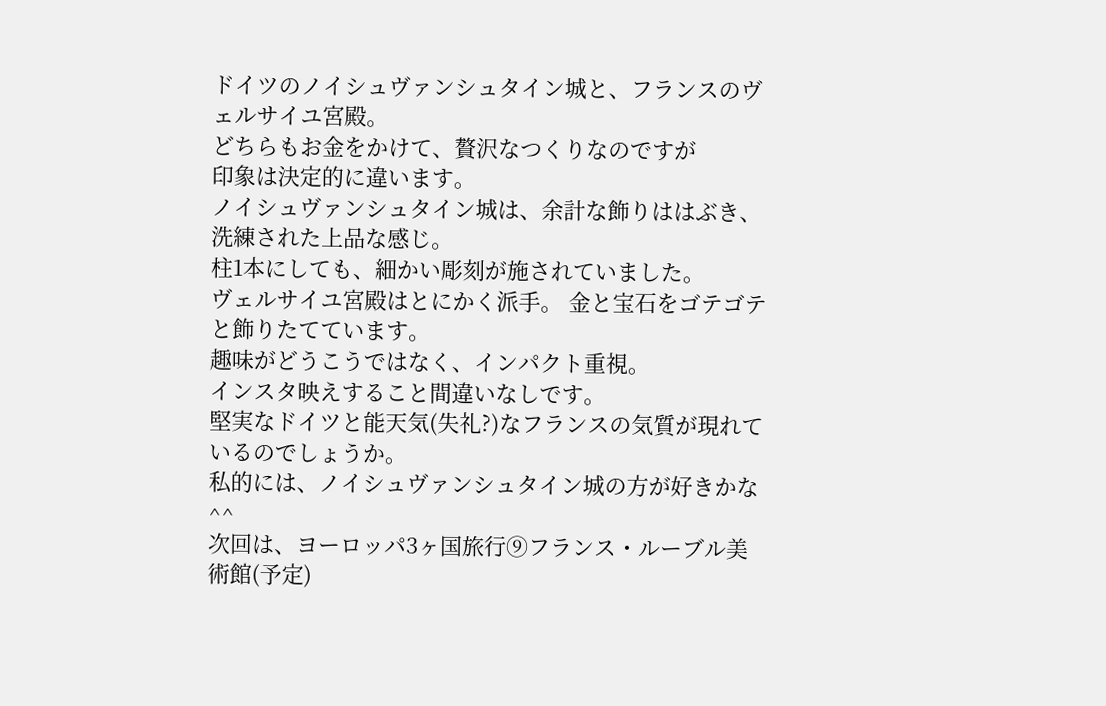ドイツのノイシュヴァンシュタイン城と、フランスのヴェルサイユ宮殿。
どちらもお金をかけて、贅沢なつくりなのですが
印象は決定的に違います。
ノイシュヴァンシュタイン城は、余計な飾りははぶき、洗練された上品な感じ。
柱1本にしても、細かい彫刻が施されていました。
ヴェルサイユ宮殿はとにかく派手。 金と宝石をゴテゴテと飾りたてています。
趣味がどうこうではなく、インパクト重視。
インスタ映えすること間違いなしです。
堅実なドイツと能天気(失礼?)なフランスの気質が現れているのでしょうか。
私的には、ノイシュヴァンシュタイン城の方が好きかな^^
次回は、ヨーロッパ3ヶ国旅行⑨フランス・ルーブル美術館(予定)